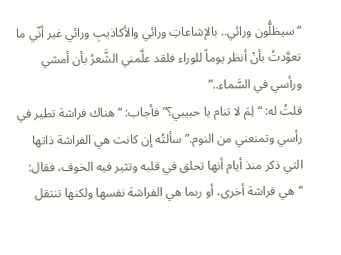“سيظلُّون ورائي.. بالإشاعاتِ ورائي والأكاذيبِ ورائي غير أنّي ما تعوَّدتُ بأنْ أنظر يوماً للوراء فلقد علَّمني الشَّعرُ بأن أمشي ورأسي في السَّماء..”
قلتُ له: “لِمَ لا تنام يا حبيبي؟” فأجاب: “هناك فراشة تطير في رأسي وتمنعني من النوم.” سألتُه إن كانت هي الفراشة ذاتها التي ذكر منذ أيام أنها تحلق في قلبه وتثير فيه الخوف، فقال: “هي فراشة أخرى، أو ربما هي الفراشة نفسها ولكنها تنتقل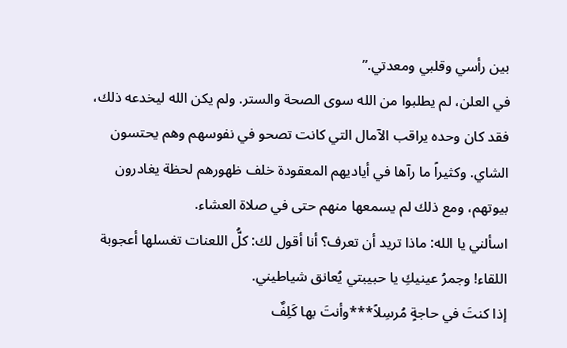بين رأسي وقلبي ومعدتي.”
في العلن، لم يطلبوا من الله سوى الصحة والستر. ولم يكن الله ليخدعه ذلك، فقد كان وحده يراقب الآمال التي كانت تصحو في نفوسهم وهم يحتسون الشاي. وكثيراً ما رآها في أياديهم المعقودة خلف ظهورهم لحظة يغادرون بيوتهم، ومع ذلك لم يسمعها منهم حتى في صلاة العشاء.
اسألني يا الله: ماذا تريد أن تعرف؟ أنا أقول لك: كلُّ اللعنات تغسلها أعجوبة اللقاء! وجمرُ عينيكِ يا حبيبتي يُعانق شياطيني.
إذا كنتَ في حاجةٍ مُرسِلاً***وأنتَ بها كَلِفٌ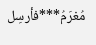مُغرَمُ***فأرسِل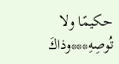حكيمًا ولا تُوصِهِ***وذاكَ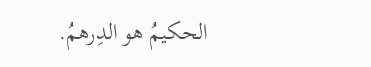الحكيمُ هو الدِرهمُ.